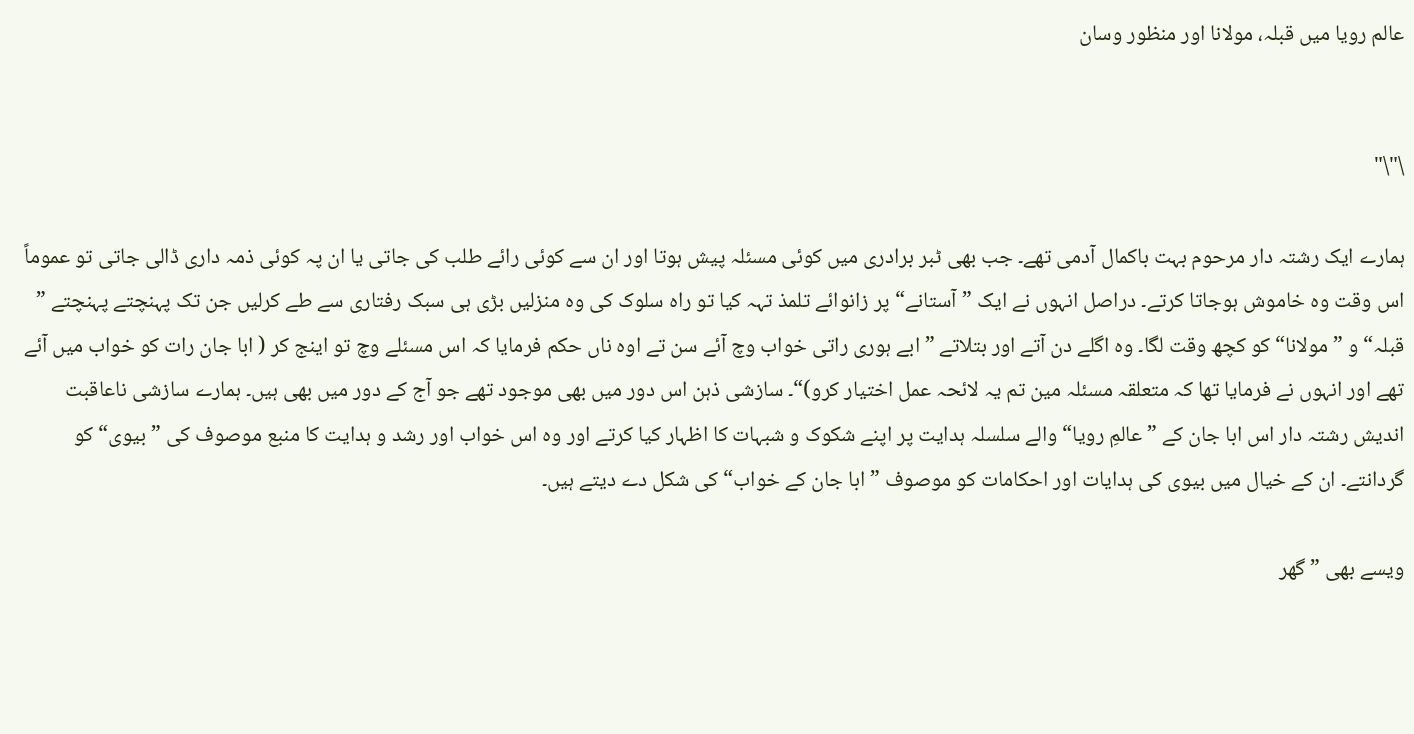عالم رویا میں قبلہ، مولانا اور منظور وسان


\"\"

ہمارے ایک رشتہ دار مرحوم بہت باکمال آدمی تھے۔ جب بھی ٹبر برادری میں کوئی مسئلہ پیش ہوتا اور ان سے کوئی رائے طلب کی جاتی یا ان پہ کوئی ذمہ داری ڈالی جاتی تو عموماً اس وقت وہ خاموش ہوجاتا کرتے۔ دراصل انہوں نے ایک ”آستانے“ پر زانوائے تلمذ تہہ کیا تو راہ سلوک کی وہ منزلیں بڑی ہی سبک رفتاری سے طے کرلیں جن تک پہنچتے پہنچتے ” قبلہ“ و ”مولانا“ کو کچھ وقت لگا۔ وہ اگلے دن آتے اور بتلاتے ” ابے ہوری راتی خواب وچ آئے سن تے اوہ ناں حکم فرمایا کہ اس مسئلے وچ تو اینج کر ( ابا جان رات کو خواب میں آئے تھے اور انہوں نے فرمایا تھا کہ متعلقہ مسئلہ مین تم یہ لائحہ عمل اختیار کرو)“۔ سازشی ذہن اس دور میں بھی موجود تھے جو آج کے دور میں بھی ہیں۔ ہمارے سازشی ناعاقبت اندیش رشتہ دار اس ابا جان کے ” عالمِ رویا“ والے سلسلہ ہدایت پر اپنے شکوک و شبہات کا اظہار کیا کرتے اور وہ اس خواب اور رشد و ہدایت کا منبع موصوف کی ”بیوی“ کو گردانتے۔ ان کے خیال میں بیوی کی ہدایات اور احکامات کو موصوف ” ابا جان کے خواب“ کی شکل دے دیتے ہیں۔

ویسے بھی ” گھر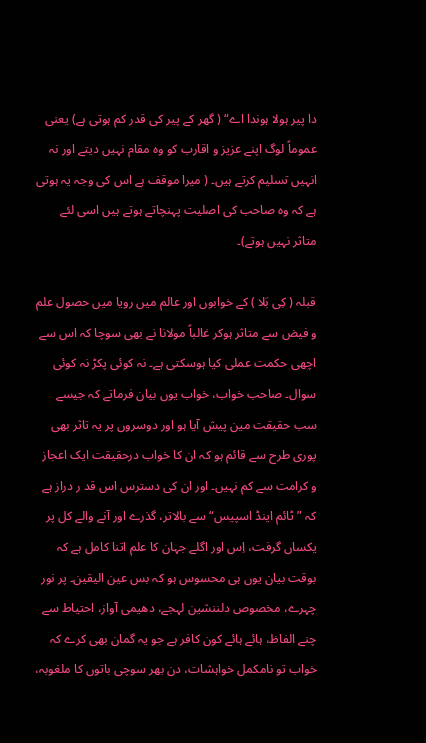دا پیر ہولا ہوندا اے“ ( گھر کے پیر کی قدر کم ہوتی ہے) یعنی عموماً لوگ اپنے عزیز و اقارب کو وہ مقام نہیں دیتے اور نہ انہیں تسلیم کرتے ہیں۔ ( میرا موقف ہے اس کی وجہ یہ ہوتی ہے کہ وہ صاحب کی اصلیت پہنچاتے ہوتے ہیں اسی لئے متاثر نہیں ہوتے)۔

قبلہ ( کِی بَلا ) کے خوابوں اور عالم میں رویا میں حصول علم و فیض سے متاثر ہوکر غالباً مولانا نے بھی سوچا کہ اس سے اچھی حکمت عملی کیا ہوسکتی ہے۔ نہ کوئی پکڑ نہ کوئی سوال۔ صاحب خواب، خواب یوں بیان فرماتے کہ جیسے سب حقیقت مین پیش آیا ہو اور دوسروں پر یہ تاثر بھی پوری طرح سے قائم ہو کہ ان کا خواب درحقیقت ایک اعجاز و کرامت سے کم نہیں۔ اور ان کی دسترس اس قد ر دراز ہے کہ ” ٹائم اینڈ اسپیس“ سے بالاتر، گذرے اور آنے والے کل پر یکساں گرفت، اِس اور اگلے جہان کا علم اتنا کامل ہے کہ بوقت بیان یوں ہی محسوس ہو کہ بس عین الیقین۔ پر نور چہرے، مخصوص دلننشین لہجے، دھیمی آواز، احتیاط سے چنے الفاظ، ہائے ہائے کون کافر ہے جو یہ گمان بھی کرے کہ خواب تو نامکمل خواہشات، دن بھر سوچی باتوں کا ملغوبہ،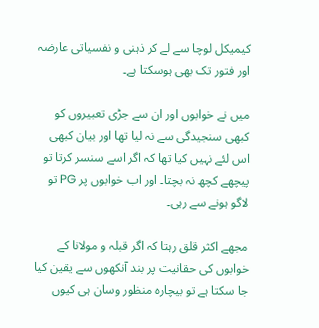کیمیکل لوچا سے لے کر ذہنی و نفسیاتی عارضہ اور فتور تک بھی ہوسکتا ہے۔

میں نے خوابوں اور ان سے جڑی تعبیروں کو کبھی سنجیدگی سے نہ لیا تھا اور بیان کبھی اس لئے نہیں کیا تھا کہ اگر اسے سنسر کرتا تو پیچھے کچھ نہ بچتا۔ اور اب خوابوں پر PG تو لاگو ہونے سے رہی۔

مجھے اکثر قلق رہتا کہ اگر قبلہ و مولانا کے خوابوں کی حقانیت پر بند آنکھوں سے یقین کیا جا سکتا ہے تو بیچارہ منظور وسان ہی کیوں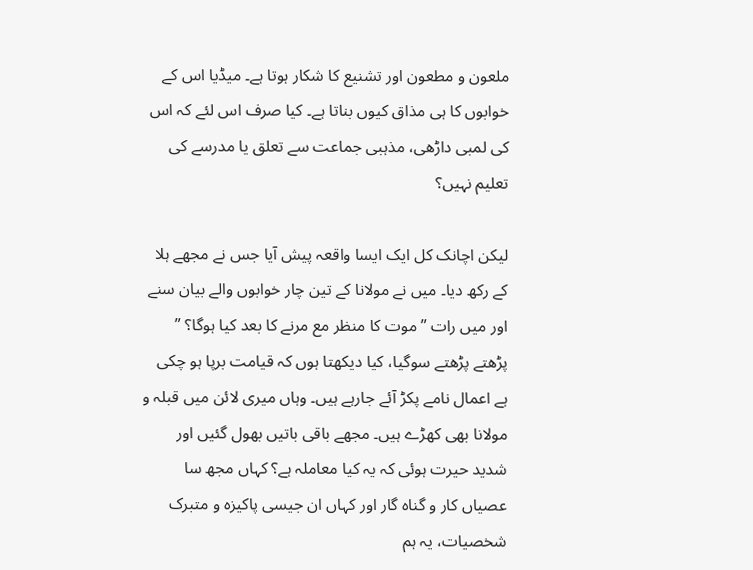ملعون و مطعون اور تشنیع کا شکار ہوتا ہے۔ میڈیا اس کے خوابوں کا ہی مذاق کیوں بناتا ہے۔ کیا صرف اس لئے کہ اس کی لمبی داڑھی، مذہبی جماعت سے تعلق یا مدرسے کی تعلیم نہیں؟

لیکن اچانک کل ایک ایسا واقعہ پیش آیا جس نے مجھے ہلا کے رکھ دیا۔ میں نے مولانا کے تین چار خوابوں والے بیان سنے اور میں رات ”موت کا منظر مع مرنے کا بعد کیا ہوگا؟ ” پڑھتے پڑھتے سوگیا، کیا دیکھتا ہوں کہ قیامت برپا ہو چکی ہے اعمال نامے پکڑ آئے جارہے ہیں۔ وہاں میری لائن میں قبلہ و مولانا بھی کھڑے ہیں۔ مجھے باقی باتیں بھول گئیں اور شدید حیرت ہوئی کہ یہ کیا معاملہ ہے؟ کہاں مجھ سا عصیاں کار و گناہ گار اور کہاں ان جیسی پاکیزہ و متبرک شخصیات، یہ ہم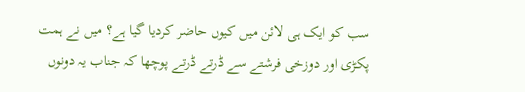سب کو ایک ہی لائن میں کیوں حاضر کردیا گیا ہے؟ میں نے ہمت پکڑی اور دوزخی فرشتے سے ڈرتے ڈرتے پوچھا کہ جناب یہ دونوں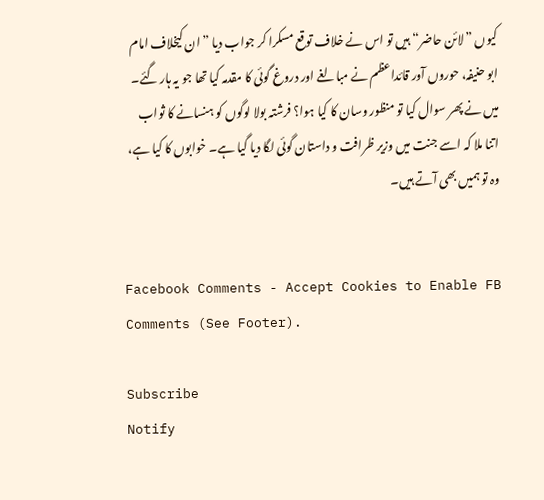کیوں ”لائن حاضر“ ہیں تو اس نے خلاف توقع مسکرا کر جواب دیا ” ان کیخلاف امام ابو حنیفہ، حوروں آور قائداعظم نے مبالغے اور دروغ گوئی کا مقدمہ کیا تھا جو یہ ہار گئے۔ میں نے پھر سوال کیا تو منظور وسان کا کیا ہوا؟ فرشتہ بولا لوگوں کو ہنسانے کا ثواب اتنا ملا کہ اسے جنت میں وزیر ظرافت و داستان گوئی لگا دیا گیا ہے۔ خوابوں کا کیا ہے، وہ تو ہمیں بھی آتے ہیں۔


Facebook Comments - Accept Cookies to Enable FB Comments (See Footer).

Subscribe
Notify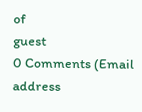of
guest
0 Comments (Email address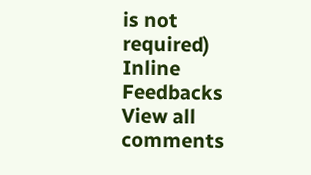is not required)
Inline Feedbacks
View all comments